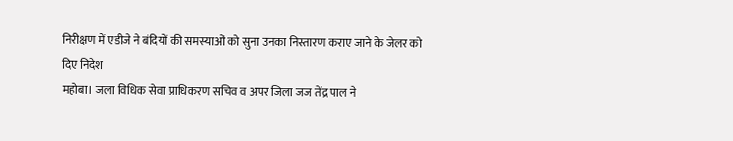निरीक्षण में एडीजे ने बंदियों की समस्याओं को सुना उनका निस्तारण कराए जाने के जेलर को दिए निदेश
महोबा। जला विधिक सेवा प्राधिकरण सचिव व अपर जिला जज तेंद्र पाल ने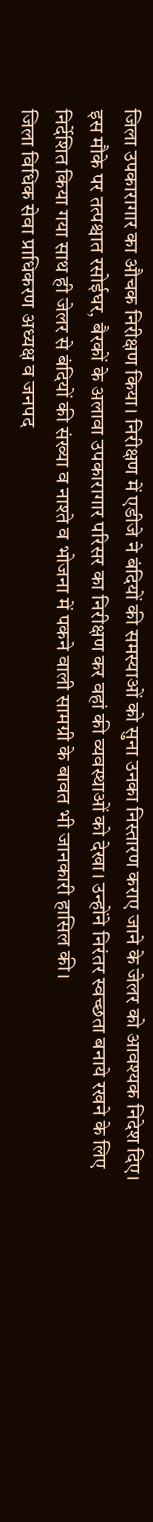जिला उपकारागार का औचक निरीक्षण किया। निरीक्षण में एडीजे ने बंदियों की समस्याओं को सुना उनका निस्तारण कराए जाने के जेलर को आवश्यक निदेश दिए। इस मौके पर तत्पश्चात रसोईघर, बैरकों के अलावा उपकारागार परिसर का निरीक्षण कर वहां की व्यवस्थाओं को देखा। उन्होंने निरंतर स्वच्छता बनाये रखने के लिए निर्देशित किया गया साथ ही जेलर से बंदियों की संख्या व नाश्ते व भोजना में पकने वाली सामग्री के बावत भी जानकारी हासिल की।
जिला विधिक सेवा प्राधिकरण अध्यक्ष व जनपद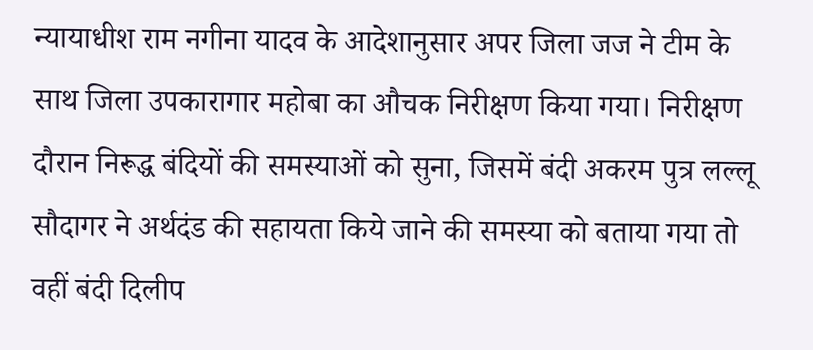न्यायाधीश राम नगीना यादव के आदेशानुसार अपर जिला जज ने टीम के साथ जिला उपकारागार महोबा का औचक निरीक्षण किया गया। निरीक्षण दौरान निरूद्ध बंदियों की समस्याओं को सुना, जिसमें बंदी अकरम पुत्र लल्लू सौदागर ने अर्थदंड की सहायता किये जाने की समस्या को बताया गया तो वहीं बंदी दिलीप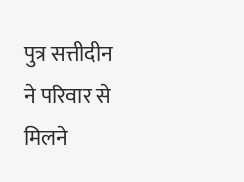पुत्र सत्तीदीन ने परिवार से मिलने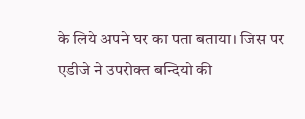के लिये अपने घर का पता बताया। जिस पर एडीजे ने उपरोक्त बन्दियो की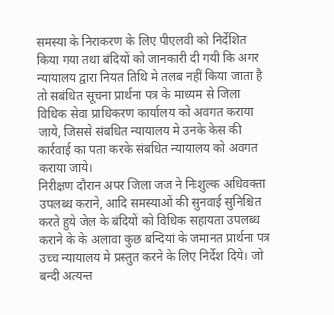समस्या के निराकरण के लिए पीएलवी को निर्देशित किया गया तथा बंदियों को जानकारी दी गयी कि अगर न्यायालय द्वारा नियत तिथि मे तलब नहीं किया जाता है तो सबंधित सूचना प्रार्थना पत्र के माध्यम से जिला विधिक सेवा प्राधिकरण कार्यालय को अवगत कराया जाये, जिससे संबधित न्यायालय मे उनके केस की कार्रवाई का पता करके संबधित न्यायालय को अवगत कराया जाये।
निरीक्षण दौरान अपर जिला जज ने निःशुल्क अधिवक्ता उपलब्ध कराने, आदि समस्याओं की सुनवाई सुनिश्चित करते हुये जेल के बंदियों को विधिक सहायता उपलब्ध कराने के के अलावा कुछ बन्दियां के जमानत प्रार्थना पत्र उच्च न्यायालय मे प्रस्तुत करने के लिए निर्देश दिये। जो बन्दी अत्यन्त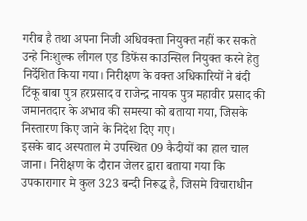गरीब है तथा अपना निजी अधिवक्ता नियुक्त नहीं कर सकते उन्हे निःशुल्क लीगल एड डिफेंस काउन्सिल नियुक्त करने हेतु निर्देशित किया गया। निरीक्षण के वक्त अधिकारियों ने बंदी टिंकू बाबा पुत्र हरप्रसाद व राजेन्द्र नायक पुत्र महावीर प्रसाद की जमानतदार के अभाव की समस्या को बताया गया, जिसके निस्तारण किए जाने के निदेश दिए गए।
इसके बाद अस्पताल मे उपस्थित 09 कैदीयों का हाल चाल जाना। निरीक्षण के दौरान जेलर द्वारा बताया गया कि उपकारागार मे कुल 323 बन्दी निरूद्ध है, जिसमे विचाराधीन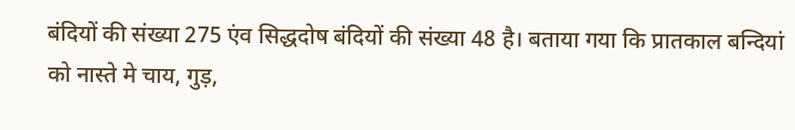बंदियों की संख्या 275 एंव सिद्धदोष बंदियों की संख्या 48 है। बताया गया कि प्रातकाल बन्दियां को नास्ते मे चाय, गुड़,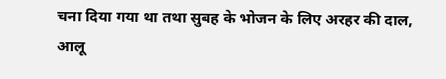चना दिया गया था तथा सुबह के भोजन के लिए अरहर की दाल, आलू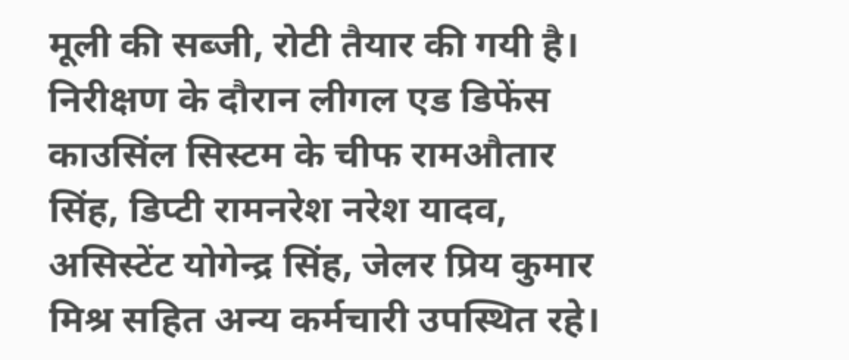मूली की सब्जी, रोटी तैयार की गयी है। निरीक्षण के दौरान लीगल एड डिफेंस काउसिंल सिस्टम के चीफ रामऔतार सिंह, डिप्टी रामनरेश नरेश यादव, असिस्टेंट योगेन्द्र सिंह, जेलर प्रिय कुमार मिश्र सहित अन्य कर्मचारी उपस्थित रहे।